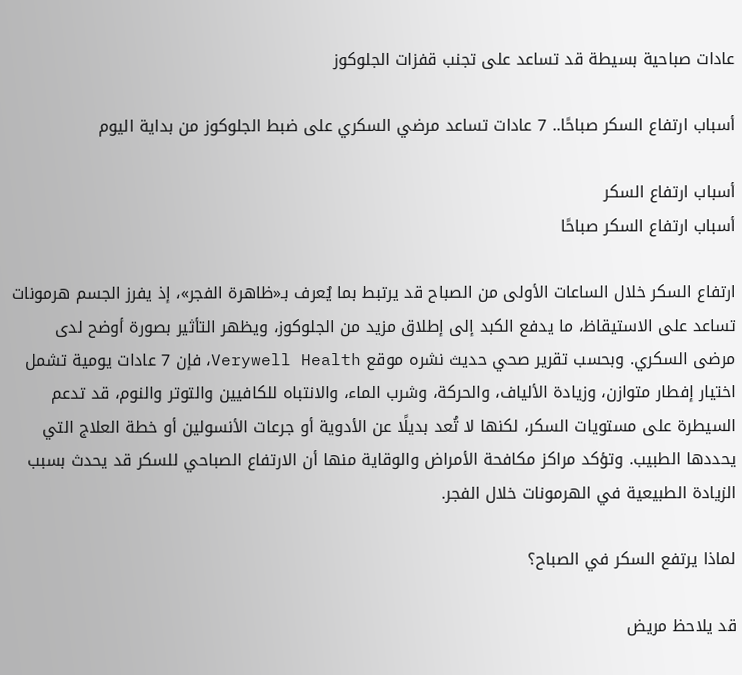عادات صباحية بسيطة قد تساعد على تجنب قفزات الجلوكوز

أسباب ارتفاع السكر صباحًا.. 7 عادات تساعد مرضي السكري على ضبط الجلوكوز من بداية اليوم

أسباب ارتفاع السكر
أسباب ارتفاع السكر صباحًا

ارتفاع السكر خلال الساعات الأولى من الصباح قد يرتبط بما يُعرف بـ«ظاهرة الفجر»، إذ يفرز الجسم هرمونات تساعد على الاستيقاظ، ما يدفع الكبد إلى إطلاق مزيد من الجلوكوز، ويظهر التأثير بصورة أوضح لدى مرضى السكري. وبحسب تقرير صحي حديث نشره موقع Verywell Health، فإن 7 عادات يومية تشمل اختيار إفطار متوازن، وزيادة الألياف، والحركة، وشرب الماء، والانتباه للكافيين والتوتر والنوم، قد تدعم السيطرة على مستويات السكر، لكنها لا تُعد بديلًا عن الأدوية أو جرعات الأنسولين أو خطة العلاج التي يحددها الطبيب. وتؤكد مراكز مكافحة الأمراض والوقاية منها أن الارتفاع الصباحي للسكر قد يحدث بسبب الزيادة الطبيعية في الهرمونات خلال الفجر.

لماذا يرتفع السكر في الصباح؟

قد يلاحظ مريض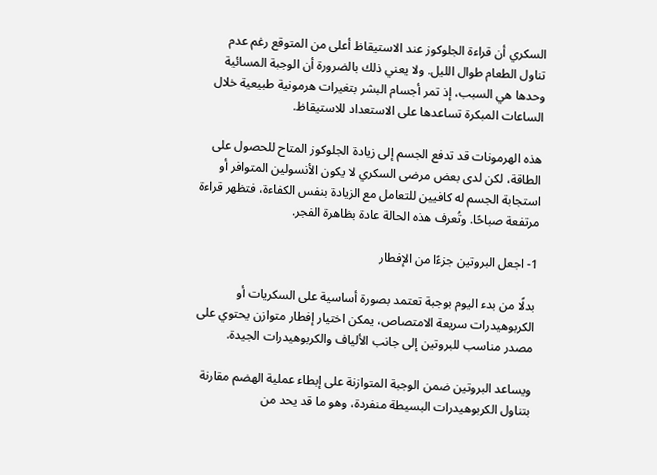السكري أن قراءة الجلوكوز عند الاستيقاظ أعلى من المتوقع رغم عدم تناول الطعام طوال الليل. ولا يعني ذلك بالضرورة أن الوجبة المسائية وحدها هي السبب، إذ تمر أجسام البشر بتغيرات هرمونية طبيعية خلال الساعات المبكرة تساعدها على الاستعداد للاستيقاظ.

هذه الهرمونات قد تدفع الجسم إلى زيادة الجلوكوز المتاح للحصول على الطاقة، لكن لدى بعض مرضى السكري لا يكون الأنسولين المتوافر أو استجابة الجسم له كافيين للتعامل مع الزيادة بنفس الكفاءة، فتظهر قراءة مرتفعة صباحًا. وتُعرف هذه الحالة عادة بظاهرة الفجر.

1- اجعل البروتين جزءًا من الإفطار

بدلًا من بدء اليوم بوجبة تعتمد بصورة أساسية على السكريات أو الكربوهيدرات سريعة الامتصاص، يمكن اختيار إفطار متوازن يحتوي على مصدر مناسب للبروتين إلى جانب الألياف والكربوهيدرات الجيدة.

ويساعد البروتين ضمن الوجبة المتوازنة على إبطاء عملية الهضم مقارنة بتناول الكربوهيدرات البسيطة منفردة، وهو ما قد يحد من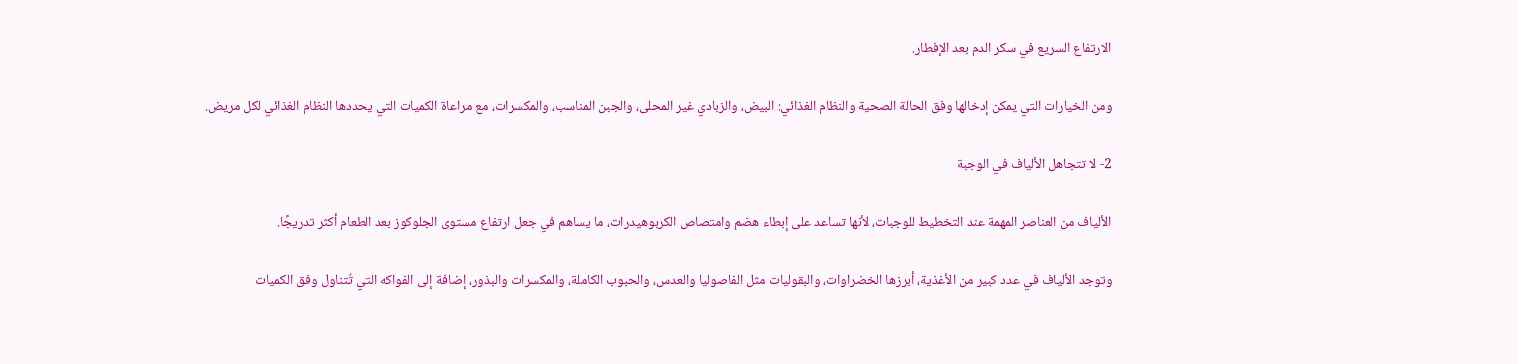الارتفاع السريع في سكر الدم بعد الإفطار.

ومن الخيارات التي يمكن إدخالها وفق الحالة الصحية والنظام الغذائي: البيض، والزبادي غير المحلى، والجبن المناسب، والمكسرات، مع مراعاة الكميات التي يحددها النظام الغذائي لكل مريض.

2- لا تتجاهل الألياف في الوجبة

الألياف من العناصر المهمة عند التخطيط للوجبات، لأنها تساعد على إبطاء هضم وامتصاص الكربوهيدرات، ما يساهم في جعل ارتفاع مستوى الجلوكوز بعد الطعام أكثر تدريجًا.

وتوجد الألياف في عدد كبير من الأغذية، أبرزها الخضراوات، والبقوليات مثل الفاصوليا والعدس، والحبوب الكاملة، والمكسرات والبذور، إضافة إلى الفواكه التي تُتناول وفق الكميات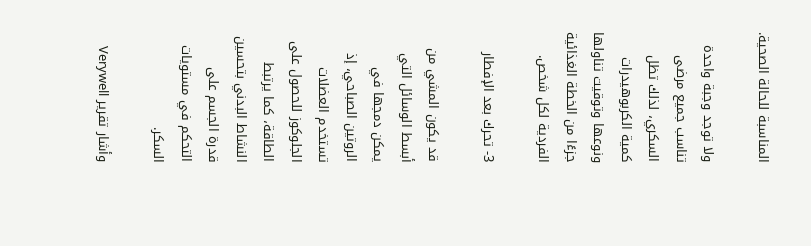المناسبة للحالة الصحية.

ولا توجد وجبة واحدة تناسب جميع مرضى السكري، لذلك تظل كمية الكربوهيدرات ونوعها وتوقيت تناولها جزءًا من الخطة الغذائية الفردية لكل شخص.

3- تحرك بعد الإفطار

قد يكون المشي من أبسط الوسائل التي يمكن دمجها في الروتين الصباحي، إذ تستخدم العضلات الجلوكوز للحصول على الطاقة، كما يرتبط النشاط البدني بتحسين قدرة الجسم على التحكم في مستويات السكر.

وأشار تقرير Verywell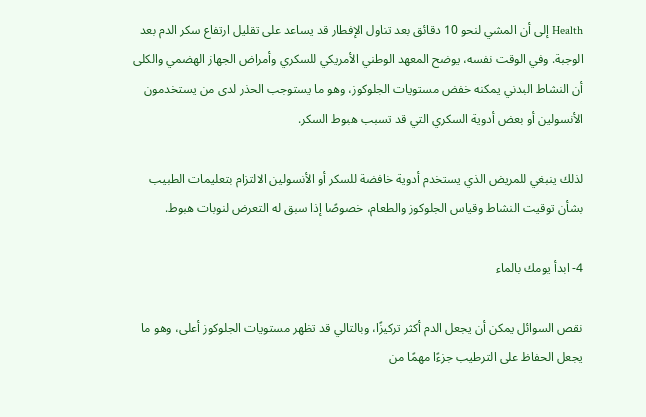Health إلى أن المشي لنحو 10 دقائق بعد تناول الإفطار قد يساعد على تقليل ارتفاع سكر الدم بعد الوجبة. وفي الوقت نفسه، يوضح المعهد الوطني الأمريكي للسكري وأمراض الجهاز الهضمي والكلى أن النشاط البدني يمكنه خفض مستويات الجلوكوز، وهو ما يستوجب الحذر لدى من يستخدمون الأنسولين أو بعض أدوية السكري التي قد تسبب هبوط السكر.

لذلك ينبغي للمريض الذي يستخدم أدوية خافضة للسكر أو الأنسولين الالتزام بتعليمات الطبيب بشأن توقيت النشاط وقياس الجلوكوز والطعام، خصوصًا إذا سبق له التعرض لنوبات هبوط.

4- ابدأ يومك بالماء

نقص السوائل يمكن أن يجعل الدم أكثر تركيزًا، وبالتالي قد تظهر مستويات الجلوكوز أعلى، وهو ما يجعل الحفاظ على الترطيب جزءًا مهمًا من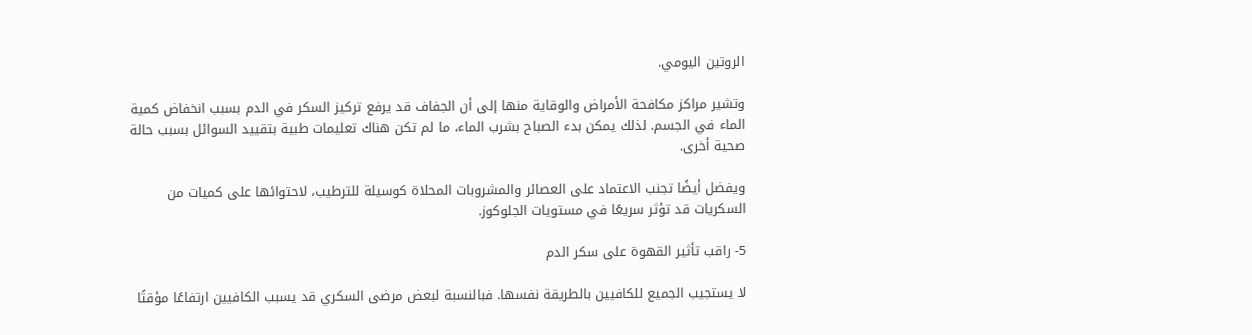الروتين اليومي.

وتشير مراكز مكافحة الأمراض والوقاية منها إلى أن الجفاف قد يرفع تركيز السكر في الدم بسبب انخفاض كمية الماء في الجسم. لذلك يمكن بدء الصباح بشرب الماء، ما لم تكن هناك تعليمات طبية بتقييد السوائل بسبب حالة صحية أخرى.

ويفضل أيضًا تجنب الاعتماد على العصائر والمشروبات المحلاة كوسيلة للترطيب، لاحتوائها على كميات من السكريات قد تؤثر سريعًا في مستويات الجلوكوز.

5- راقب تأثير القهوة على سكر الدم

لا يستجيب الجميع للكافيين بالطريقة نفسها. فبالنسبة لبعض مرضى السكري قد يسبب الكافيين ارتفاعًا مؤقتًا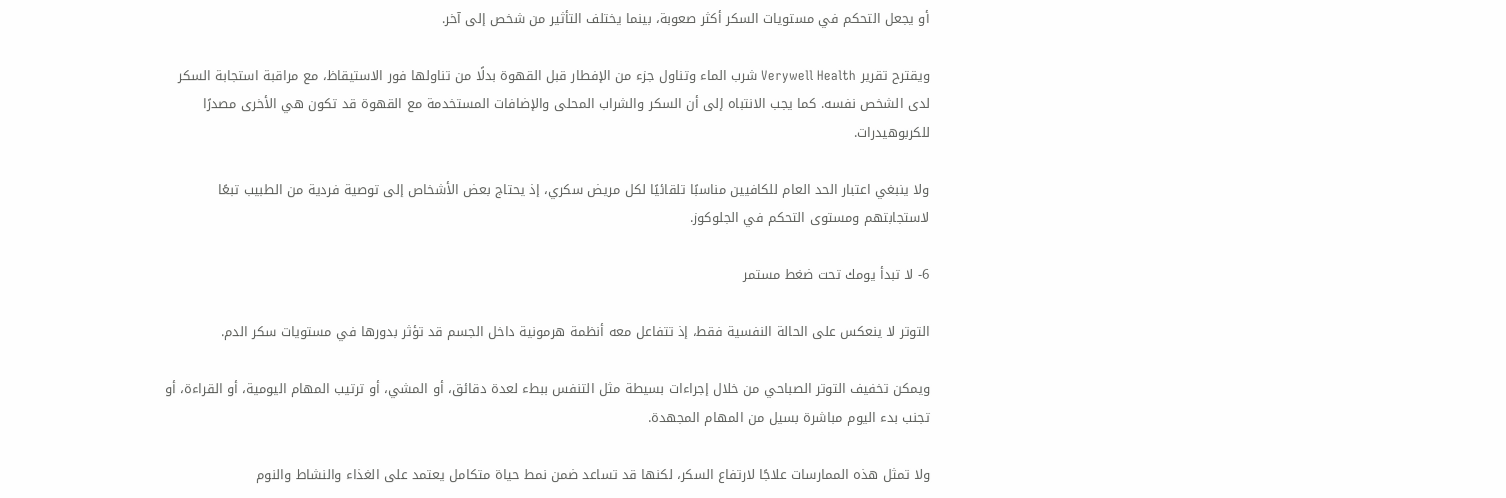أو يجعل التحكم في مستويات السكر أكثر صعوبة، بينما يختلف التأثير من شخص إلى آخر.

ويقترح تقرير Verywell Health شرب الماء وتناول جزء من الإفطار قبل القهوة بدلًا من تناولها فور الاستيقاظ، مع مراقبة استجابة السكر لدى الشخص نفسه. كما يجب الانتباه إلى أن السكر والشراب المحلى والإضافات المستخدمة مع القهوة قد تكون هي الأخرى مصدرًا للكربوهيدرات.

ولا ينبغي اعتبار الحد العام للكافيين مناسبًا تلقائيًا لكل مريض سكري، إذ يحتاج بعض الأشخاص إلى توصية فردية من الطبيب تبعًا لاستجابتهم ومستوى التحكم في الجلوكوز.

6- لا تبدأ يومك تحت ضغط مستمر

التوتر لا ينعكس على الحالة النفسية فقط، إذ تتفاعل معه أنظمة هرمونية داخل الجسم قد تؤثر بدورها في مستويات سكر الدم.

ويمكن تخفيف التوتر الصباحي من خلال إجراءات بسيطة مثل التنفس ببطء لعدة دقائق، أو المشي، أو ترتيب المهام اليومية، أو القراءة، أو تجنب بدء اليوم مباشرة بسيل من المهام المجهدة.

ولا تمثل هذه الممارسات علاجًا لارتفاع السكر، لكنها قد تساعد ضمن نمط حياة متكامل يعتمد على الغذاء والنشاط والنوم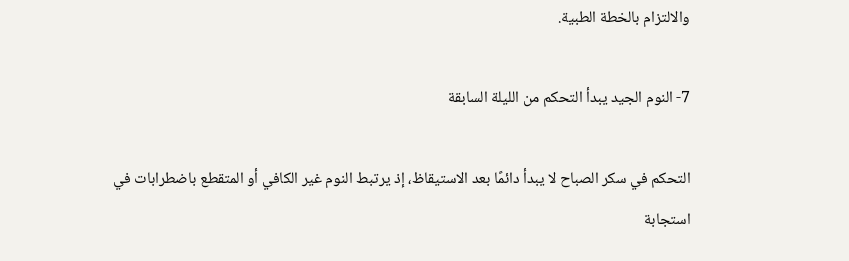والالتزام بالخطة الطبية.

7- النوم الجيد يبدأ التحكم من الليلة السابقة

التحكم في سكر الصباح لا يبدأ دائمًا بعد الاستيقاظ، إذ يرتبط النوم غير الكافي أو المتقطع باضطرابات في استجابة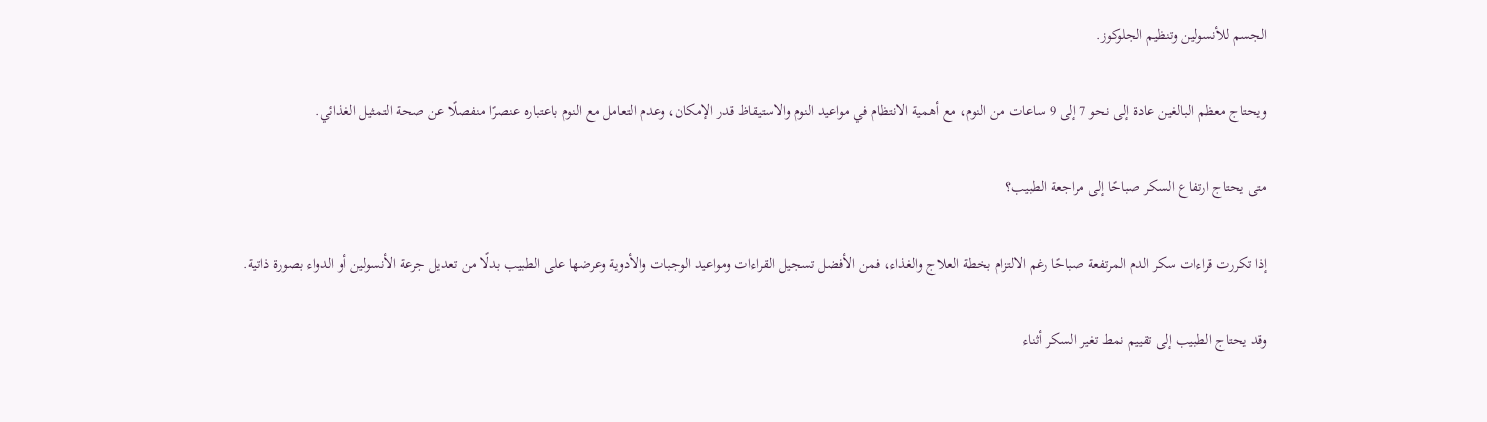الجسم للأنسولين وتنظيم الجلوكوز.

ويحتاج معظم البالغين عادة إلى نحو 7 إلى 9 ساعات من النوم، مع أهمية الانتظام في مواعيد النوم والاستيقاظ قدر الإمكان، وعدم التعامل مع النوم باعتباره عنصرًا منفصلًا عن صحة التمثيل الغذائي.

متى يحتاج ارتفاع السكر صباحًا إلى مراجعة الطبيب؟

إذا تكررت قراءات سكر الدم المرتفعة صباحًا رغم الالتزام بخطة العلاج والغذاء، فمن الأفضل تسجيل القراءات ومواعيد الوجبات والأدوية وعرضها على الطبيب بدلًا من تعديل جرعة الأنسولين أو الدواء بصورة ذاتية.

وقد يحتاج الطبيب إلى تقييم نمط تغير السكر أثناء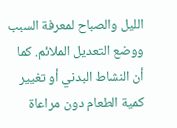الليل والصباح لمعرفة السبب ووضع التعديل الملائم. كما أن النشاط البدني أو تغيير كمية الطعام دون مراعاة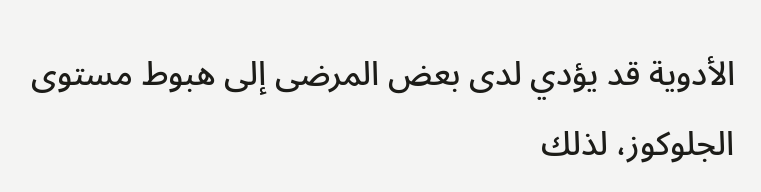الأدوية قد يؤدي لدى بعض المرضى إلى هبوط مستوى الجلوكوز، لذلك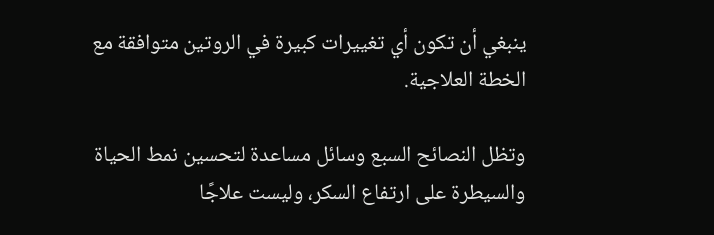ينبغي أن تكون أي تغييرات كبيرة في الروتين متوافقة مع الخطة العلاجية.

وتظل النصائح السبع وسائل مساعدة لتحسين نمط الحياة والسيطرة على ارتفاع السكر، وليست علاجًا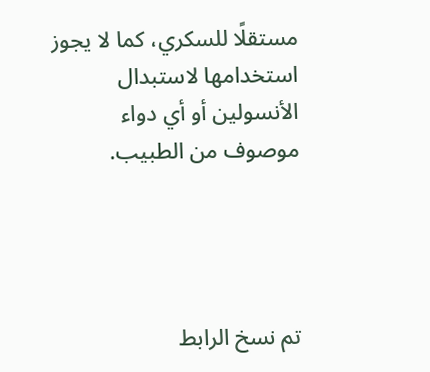مستقلًا للسكري، كما لا يجوز استخدامها لاستبدال الأنسولين أو أي دواء موصوف من الطبيب.




تم نسخ الرابط